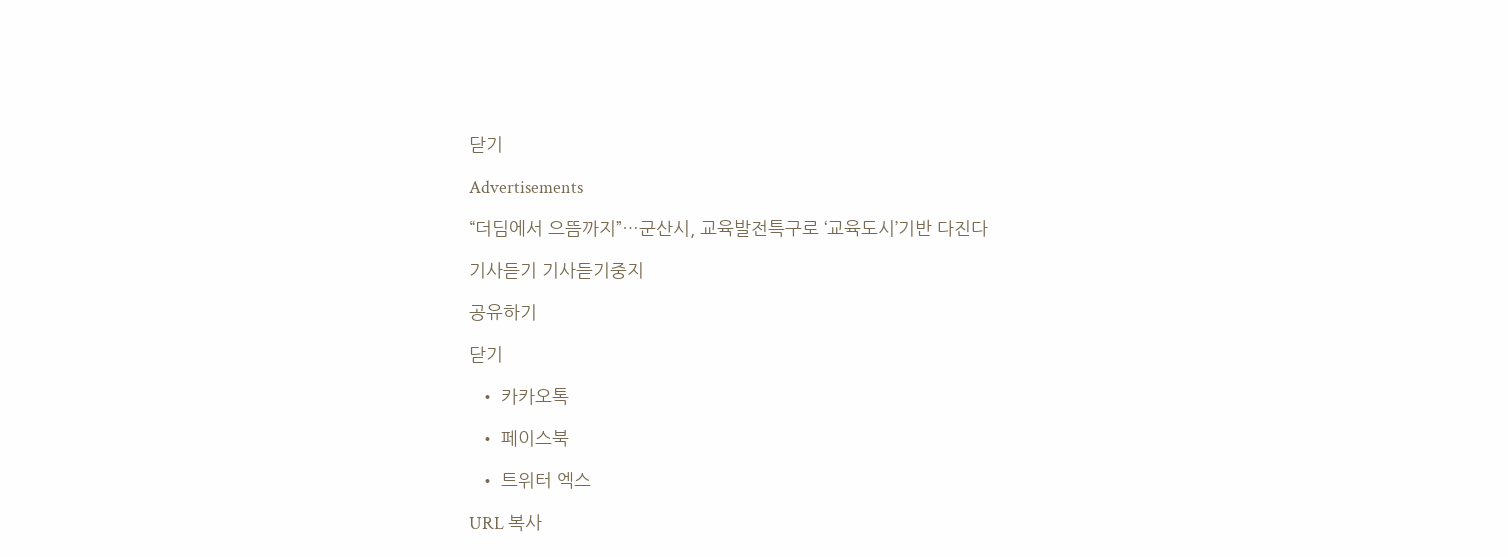닫기

Advertisements

“더딤에서 으뜸까지”…군산시, 교육발전특구로 ‘교육도시’기반 다진다

기사듣기 기사듣기중지

공유하기

닫기

  • 카카오톡

  • 페이스북

  • 트위터 엑스

URL 복사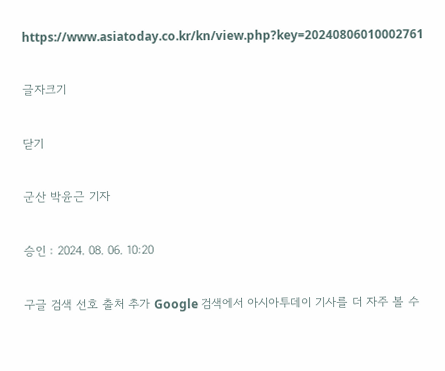https://www.asiatoday.co.kr/kn/view.php?key=20240806010002761

글자크기

닫기

군산 박윤근 기자

승인 : 2024. 08. 06. 10:20

구글 검색 선호 출처 추가 Google 검색에서 아시아투데이 기사를 더 자주 볼 수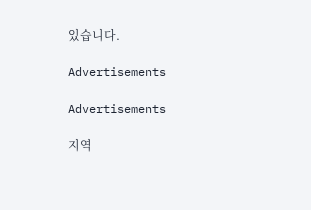있습니다.

Advertisements

Advertisements

지역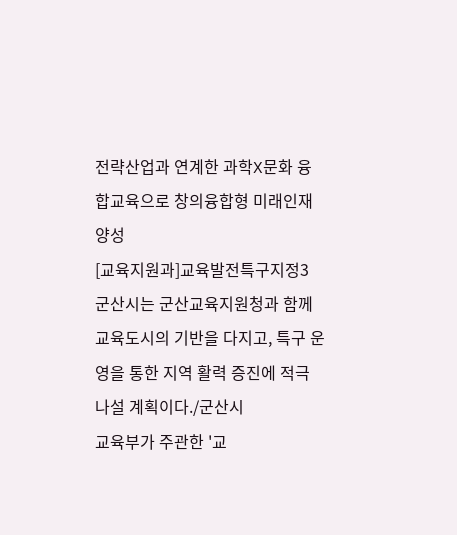전략산업과 연계한 과학X문화 융합교육으로 창의융합형 미래인재 양성
[교육지원과]교육발전특구지정3
군산시는 군산교육지원청과 함께 교육도시의 기반을 다지고, 특구 운영을 통한 지역 활력 증진에 적극 나설 계획이다./군산시
교육부가 주관한 '교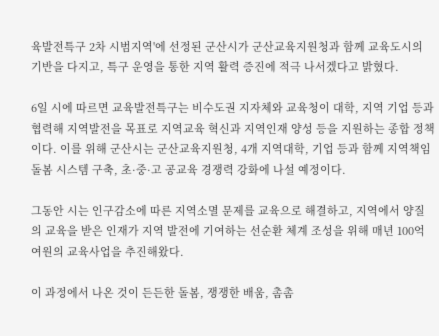육발전특구 2차 시범지역'에 선정된 군산시가 군산교육지원청과 함께 교육도시의 기반을 다지고, 특구 운영을 통한 지역 활력 증진에 적극 나서겠다고 밝혔다.

6일 시에 따르면 교육발전특구는 비수도권 지자체와 교육청이 대학, 지역 기업 등과 협력해 지역발전을 목표로 지역교육 혁신과 지역인재 양성 등을 지원하는 종합 정책이다. 이를 위해 군산시는 군산교육지원청, 4개 지역대학, 기업 등과 함께 지역책임 돌봄 시스템 구축, 초·중·고 공교육 경쟁력 강화에 나설 예정이다.

그동안 시는 인구감소에 따른 지역소멸 문제를 교육으로 해결하고, 지역에서 양질의 교육을 받은 인재가 지역 발전에 기여하는 선순환 체계 조성을 위해 매년 100억 여원의 교육사업을 추진해왔다.

이 과정에서 나온 것이 든든한 돌봄, 쟁쟁한 배움, 촘촘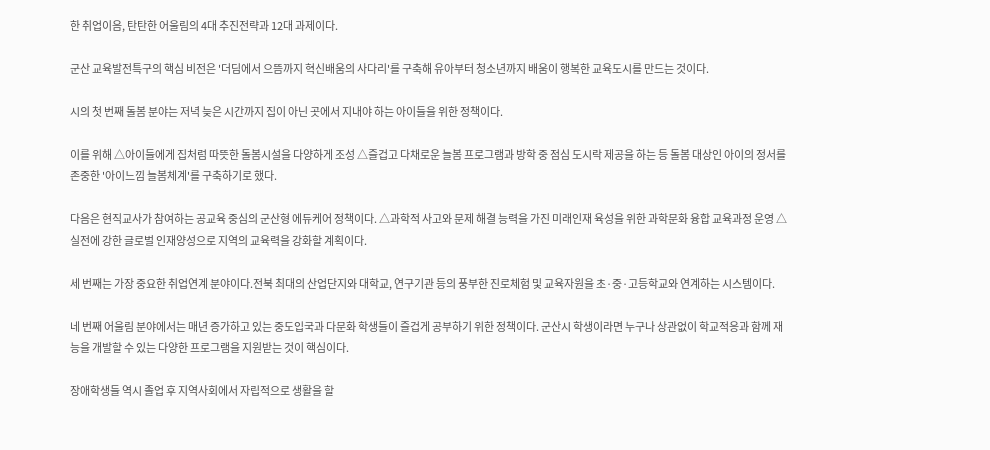한 취업이음, 탄탄한 어울림의 4대 추진전략과 12대 과제이다.

군산 교육발전특구의 핵심 비전은 '더딤에서 으뜸까지 혁신배움의 사다리'를 구축해 유아부터 청소년까지 배움이 행복한 교육도시를 만드는 것이다.

시의 첫 번째 돌봄 분야는 저녁 늦은 시간까지 집이 아닌 곳에서 지내야 하는 아이들을 위한 정책이다.

이를 위해 △아이들에게 집처럼 따뜻한 돌봄시설을 다양하게 조성 △즐겁고 다채로운 늘봄 프로그램과 방학 중 점심 도시락 제공을 하는 등 돌봄 대상인 아이의 정서를 존중한 '아이느낌 늘봄체계'를 구축하기로 했다.

다음은 현직교사가 참여하는 공교육 중심의 군산형 에듀케어 정책이다. △과학적 사고와 문제 해결 능력을 가진 미래인재 육성을 위한 과학문화 융합 교육과정 운영 △실전에 강한 글로벌 인재양성으로 지역의 교육력을 강화할 계획이다.

세 번째는 가장 중요한 취업연계 분야이다.전북 최대의 산업단지와 대학교, 연구기관 등의 풍부한 진로체험 및 교육자원을 초·중·고등학교와 연계하는 시스템이다.

네 번째 어울림 분야에서는 매년 증가하고 있는 중도입국과 다문화 학생들이 즐겁게 공부하기 위한 정책이다. 군산시 학생이라면 누구나 상관없이 학교적응과 함께 재능을 개발할 수 있는 다양한 프로그램을 지원받는 것이 핵심이다.

장애학생들 역시 졸업 후 지역사회에서 자립적으로 생활을 할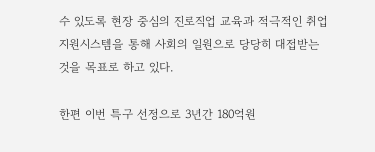수 있도록 현장 중심의 진로직업 교육과 적극적인 취업 지원시스템을 통해 사회의 일원으로 당당히 대접받는 것을 목표로 하고 있다.

한편 이번 특구 선정으로 3년간 180억원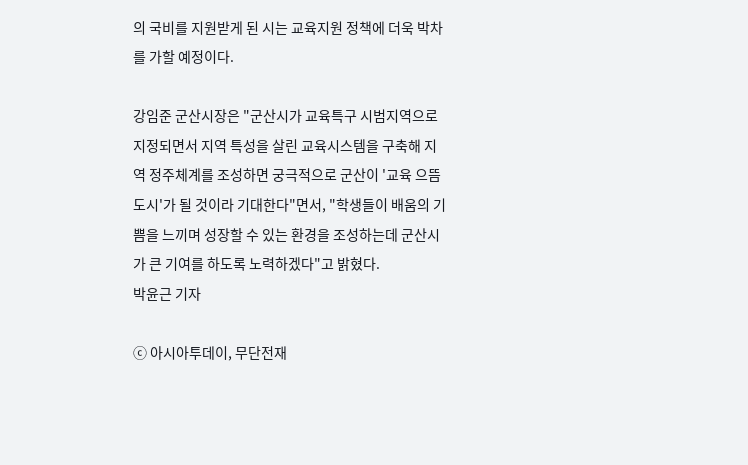의 국비를 지원받게 된 시는 교육지원 정책에 더욱 박차를 가할 예정이다.

강임준 군산시장은 "군산시가 교육특구 시범지역으로 지정되면서 지역 특성을 살린 교육시스템을 구축해 지역 정주체계를 조성하면 궁극적으로 군산이 '교육 으뜸 도시'가 될 것이라 기대한다"면서, "학생들이 배움의 기쁨을 느끼며 성장할 수 있는 환경을 조성하는데 군산시가 큰 기여를 하도록 노력하겠다"고 밝혔다.
박윤근 기자

ⓒ 아시아투데이, 무단전재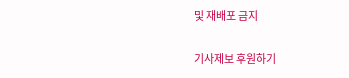및 재배포 금지

기사제보 후원하기